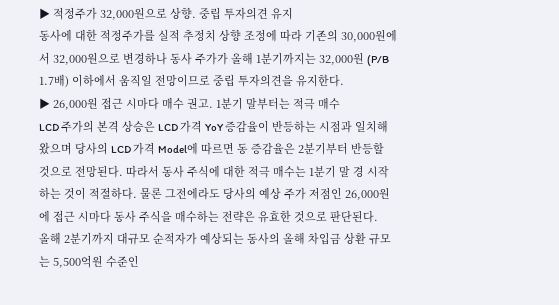▶ 적정주가 32,000원으로 상향. 중립 투자의견 유지
동사에 대한 적정주가를 실적 추정치 상향 조정에 따라 기존의 30,000원에서 32,000원으로 변경하나 동사 주가가 올해 1분기까지는 32,000원 (P/B 1.7배) 이하에서 움직일 전망이므로 중립 투자의견을 유지한다.
▶ 26,000원 접근 시마다 매수 권고. 1분기 말부터는 적극 매수
LCD 주가의 본격 상승은 LCD 가격 YoY 증감율이 반등하는 시점과 일치해왔으며 당사의 LCD 가격 Model에 따르면 동 증감율은 2분기부터 반등할 것으로 전망된다. 따라서 동사 주식에 대한 적극 매수는 1분기 말 경 시작하는 것이 적절하다. 물론 그전에라도 당사의 예상 주가 저점인 26,000원에 접근 시마다 동사 주식을 매수하는 전략은 유효한 것으로 판단된다.
올해 2분기까지 대규모 순적자가 예상되는 동사의 올해 차입금 상환 규모는 5,500억원 수준인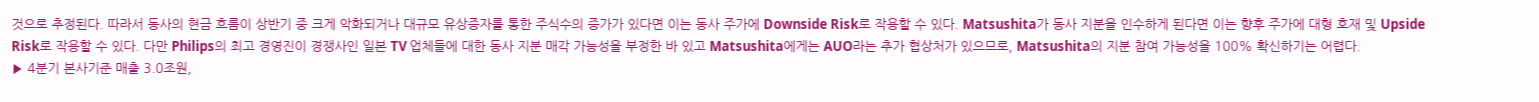것으로 추정된다. 따라서 동사의 현금 흐름이 상반기 중 크게 악화되거나 대규모 유상증자를 통한 주식수의 증가가 있다면 이는 동사 주가에 Downside Risk로 작용할 수 있다. Matsushita가 동사 지분을 인수하게 된다면 이는 향후 주가에 대형 호재 및 Upside Risk로 작용할 수 있다. 다만 Philips의 최고 경영진이 경쟁사인 일본 TV 업체들에 대한 동사 지분 매각 가능성을 부정한 바 있고 Matsushita에게는 AUO라는 추가 협상처가 있으므로, Matsushita의 지분 참여 가능성을 100% 확신하기는 어렵다.
▶ 4분기 본사기준 매출 3.0조원,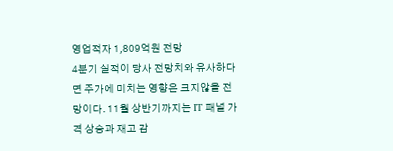영업적자 1,809억원 전망
4분기 실적이 당사 전망치와 유사하다면 주가에 미치는 영향은 크지않을 전망이다. 11월 상반기까지는 IT 패널 가격 상승과 재고 감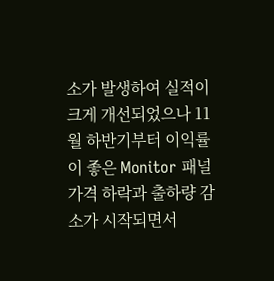소가 발생하여 실적이 크게 개선되었으나 11월 하반기부터 이익률이 좋은 Monitor 패널 가격 하락과 출하량 감소가 시작되면서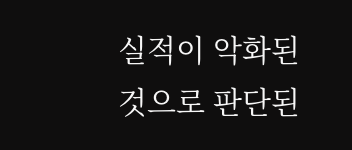실적이 악화된 것으로 판단된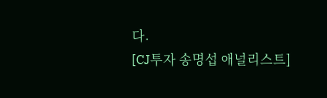다.
[CJ투자 송명섭 애널리스트]